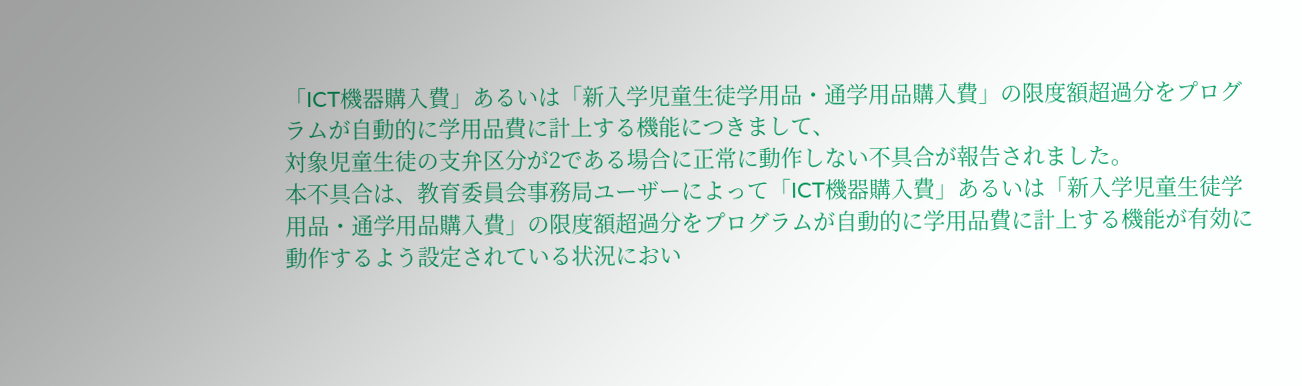「ICT機器購入費」あるいは「新入学児童生徒学用品・通学用品購入費」の限度額超過分をプログラムが自動的に学用品費に計上する機能につきまして、
対象児童生徒の支弁区分が2である場合に正常に動作しない不具合が報告されました。
本不具合は、教育委員会事務局ユーザーによって「ICT機器購入費」あるいは「新入学児童生徒学用品・通学用品購入費」の限度額超過分をプログラムが自動的に学用品費に計上する機能が有効に動作するよう設定されている状況におい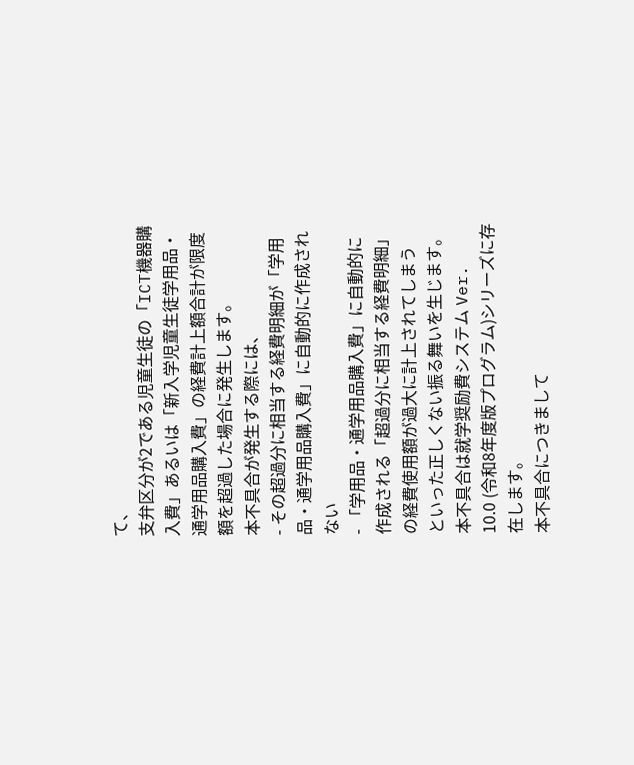て、
支弁区分が2である児童生徒の「ICT機器購入費」あるいは「新入学児童生徒学用品・通学用品購入費」の経費計上額合計が限度額を超過した場合に発生します。
本不具合が発生する際には、
- その超過分に相当する経費明細が「学用品・通学用品購入費」に自動的に作成されない
- 「学用品・通学用品購入費」に自動的に作成される「超過分に相当する経費明細」の経費使用額が過大に計上されてしまう
といった正しくない振る舞いを生じます。
本不具合は就学奨励費システム Ver. 10.0 (令和8年度版プログラム)シリーズに存在します。
本不具合につきまして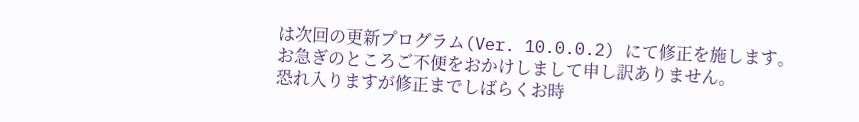は次回の更新プログラム(Ver. 10.0.0.2) にて修正を施します。
お急ぎのところご不便をおかけしまして申し訳ありません。
恐れ入りますが修正までしばらくお時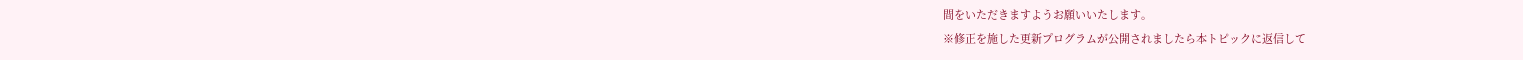間をいただきますようお願いいたします。
※修正を施した更新プログラムが公開されましたら本トピックに返信して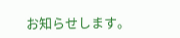お知らせします。